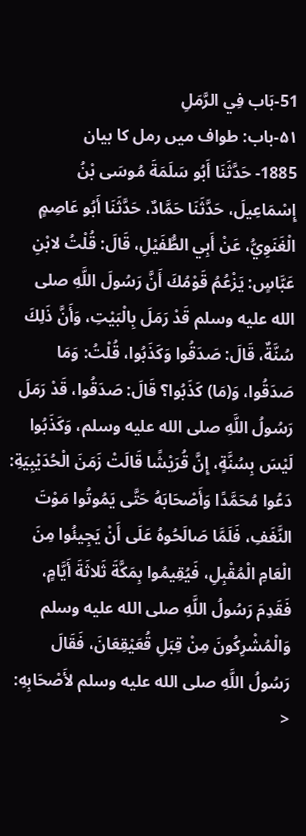51-بَاب فِي الرَّمَلِ
۵۱-باب: طواف میں رمل کا بیان
1885- حَدَّثَنَا أَبُو سَلَمَةَ مُوسَى بْنُ إِسْمَاعِيلَ، حَدَّثَنَا حَمَّادٌ، حَدَّثَنَا أَبُو عَاصِمٍ الْغَنَوِيُّ، عَنْ أَبِي الطُّفَيْلِ، قَالَ: قُلْتُ لابْنِ عَبَّاسٍ: يَزْعُمُ قَوْمُكَ أَنَّ رَسُولَ اللَّهِ صلى الله عليه وسلم قَدْ رَمَلَ بِالْبَيْتِ، وَأَنَّ ذَلِكَ سُنَّةٌ، قَالَ: صَدَقُوا وَكَذَبُوا، قُلْتُ: وَمَا صَدَقُوا، وَ(مَا) كَذَبُوا؟ قَالَ: صَدَقُوا، قَدْ رَمَلَ رَسُولُ اللَّهِ صلى الله عليه وسلم، وَكَذَبُوا لَيْسَ بِسُنَّةٍ، إِنَّ قُرَيْشًا قَالَتْ زَمَنَ الْحُدَيْبِيَةِ: دَعُوا مُحَمَّدًا وَأَصْحَابَهُ حَتَّى يَمُوتُوا مَوْتَ النَّغَفِ، فَلَمَّا صَالَحُوهُ عَلَى أَنْ يَجِيئُوا مِنَ الْعَامِ الْمُقْبِلِ، فَيُقِيمُوا بِمَكَّةَ ثَلاثَةَ أَيَّامٍ، فَقَدِمَ رَسُولُ اللَّهِ صلى الله عليه وسلم وَالْمُشْرِكُونَ مِنْ قِبَلِ قُعَيْقِعَانَ، فَقَالَ رَسُولُ اللَّهِ صلى الله عليه وسلم لأَصْحَابِهِ: <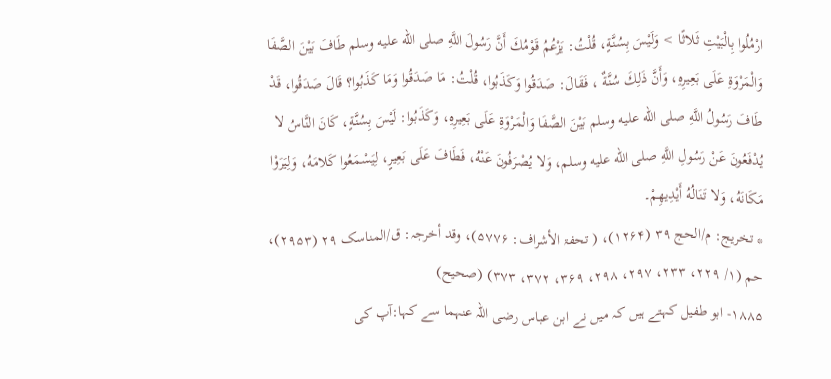ارْمُلُوا بِالْبَيْتِ ثَلاثًا > وَلَيْسَ بِسُنَّةٍ، قُلْتُ: يَزْعُمُ قَوْمُكَ أَنَّ رَسُولَ اللَّهِ صلى الله عليه وسلم طَافَ بَيْنَ الصَّفَا وَالْمَرْوَةِ عَلَى بَعِيرِهِ، وَأَنَّ ذَلِكَ سُنَّةٌ ، فَقَالَ: صَدَقُوا وَكَذَبُوا، قُلْتُ: مَا صَدَقُوا وَمَا كَذَبُوا؟ قَالَ صَدَقُوا، قَدْ طَافَ رَسُولُ اللَّهِ صلى الله عليه وسلم بَيْنَ الصَّفَا وَالْمَرْوَةِ عَلَى بَعِيرِهِ، وَكَذَبُوا: لَيْسَ بِسُنَّةٍ، كَانَ النَّاسُ لا يُدْفَعُونَ عَنْ رَسُولِ اللَّهِ صلى الله عليه وسلم، وَلا يُصْرَفُونَ عَنْهُ، فَطَافَ عَلَى بَعِيرٍ، لِيَسْمَعُوا كَلامَهُ، وَلِيَرَوْا مَكَانَهُ، وَلا تَنَالُهُ أَيْدِيهِمْ۔
* تخريج: م/الحج ۳۹ (۱۲۶۴)، ( تحفۃ الأشراف: ۵۷۷۶)، وقد أخرجہ: ق/المناسک ۲۹ (۲۹۵۳)، حم (۱/ ۲۲۹، ۲۳۳، ۲۹۷، ۲۹۸، ۳۶۹، ۳۷۲، ۳۷۳) (صحیح)
۱۸۸۵- ابو طفیل کہتے ہیں کہ میں نے ابن عباس رضی اللہ عنہما سے کہا:آپ کی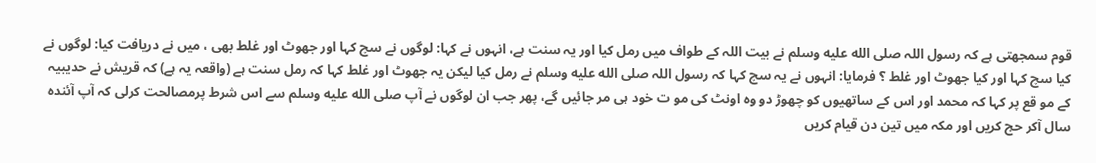قوم سمجھتی ہے کہ رسول اللہ صلى الله عليه وسلم نے بیت اللہ کے طواف میں رمل کیا اور یہ سنت ہے، انہوں نے کہا: لوگوں نے سچ کہا اور جھوٹ اور غلط بھی ، میں نے دریافت کیا: لوگوں نے کیا سچ کہا اور کیا جھوٹ اور غلط ؟ فرمایا: انہوں نے یہ سچ کہا کہ رسول اللہ صلى الله عليه وسلم نے رمل کیا لیکن یہ جھوٹ اور غلط کہا کہ رمل سنت ہے (واقعہ یہ ہے) کہ قریش نے حدیبیہ کے مو قع پر کہا کہ محمد اور اس کے ساتھیوں کو چھوڑ دو وہ اونٹ کی مو ت خود ہی مر جائیں گے، پھر جب ان لوگوں نے آپ صلى الله عليه وسلم سے اس شرط پرمصالحت کرلی کہ آپ آئندہ سال آکر حج کریں اور مکہ میں تین دن قیام کریں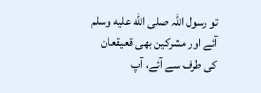تو رسول اللہ صلى الله عليه وسلم آئے اور مشرکین بھی قعیقعان کی طرف سے آئے، آپ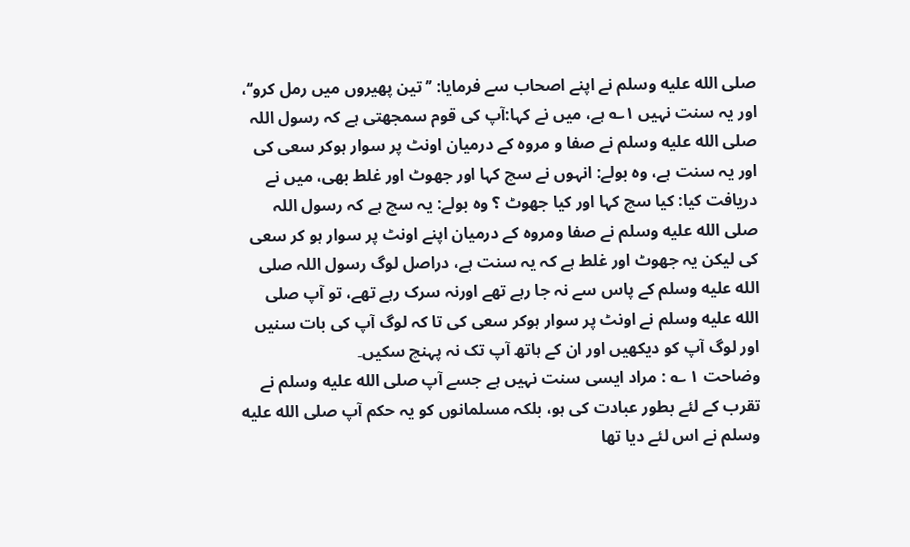صلى الله عليه وسلم نے اپنے اصحاب سے فرمایا: ’’تین پھیروں میں رمل کرو‘‘، اور یہ سنت نہیں ۱؎ ہے، میں نے کہا:آپ کی قوم سمجھتی ہے کہ رسول اللہ صلى الله عليه وسلم نے صفا و مروہ کے درمیان اونٹ پر سوار ہوکر سعی کی اور یہ سنت ہے، وہ بولے: انہوں نے سچ کہا اور جھوٹ اور غلط بھی، میں نے دریافت کیا: کیا سچ کہا اور کیا جھوٹ ؟ وہ بولے: یہ سچ ہے کہ رسول اللہ صلى الله عليه وسلم نے صفا ومروہ کے درمیان اپنے اونٹ پر سوار ہو کر سعی کی لیکن یہ جھوٹ اور غلط ہے کہ یہ سنت ہے، دراصل لوگ رسول اللہ صلى الله عليه وسلم کے پاس سے نہ جا رہے تھے اورنہ سرک رہے تھے، تو آپ صلى الله عليه وسلم نے اونٹ پر سوار ہوکر سعی کی تا کہ لوگ آپ کی بات سنیں اور لوگ آپ کو دیکھیں اور ان کے ہاتھ آپ تک نہ پہنچ سکیں۔
وضاحت ۱ ؎ : مراد ایسی سنت نہیں ہے جسے آپ صلى الله عليه وسلم نے تقرب کے لئے بطور عبادت کی ہو، بلکہ مسلمانوں کو یہ حکم آپ صلى الله عليه وسلم نے اس لئے دیا تھا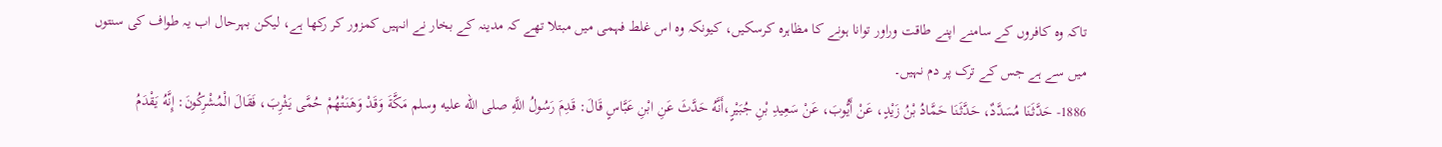تاکہ وہ کافروں کے سامنے اپنے طاقت وراور توانا ہونے کا مظاہرہ کرسکیں، کیونکہ وہ اس غلط فہمی میں مبتلا تھے کہ مدینہ کے بخار نے انہیں کمزور کر رکھا ہے، لیکن بہرحال اب یہ طواف کی سنتوں میں سے ہے جس کے ترک پر دم نہیں۔
1886- حَدَّثَنَا مُسَدَّدٌ، حَدَّثَنَا حَمَّادُ بْنُ زَيْدٍ، عَنْ أَيُّوبَ، عَنْ سَعِيدِ بْنِ جُبَيْرٍ،أَنَّهُ حَدَّثَ عَنِ ابْنِ عَبَّاسٍ قَالَ: قَدِمَ رَسُولُ اللَّهِ صلى الله عليه وسلم مَكَّةَ وَقَدْ وَهَنَتْهُمْ حُمَّى يَثْرِبَ، فَقَالَ الْمُشْرِكُونَ: إِنَّهُ يَقْدَمُ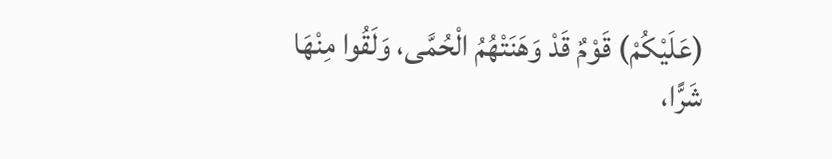(عَلَيْكُمْ) قَوْمٌ قَدْ وَهَنَتْهُمُ الْحُمَّى، وَلَقُوا مِنْهَا شَرًّا،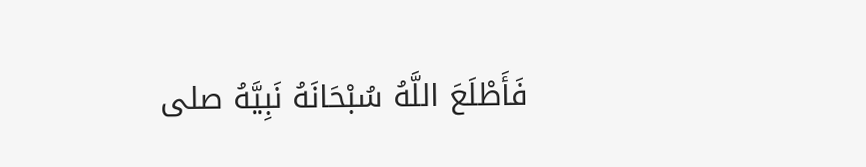فَأَطْلَعَ اللَّهُ سُبْحَانَهُ نَبِيَّهُ صلى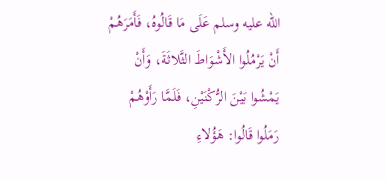الله عليه وسلم عَلَى مَا قَالُوهُ، فَأَمَرَهُمْ أَنْ يَرْمُلُوا الأَشْوَاطَ الثَّلاثَةَ، وَأَنْ يَمْشُوا بَيْنَ الرُّكْنَيْنِ، فَلَمَّا رَأَوْهُمْ رَمَلُوا قَالُوا: هَؤُلاءِ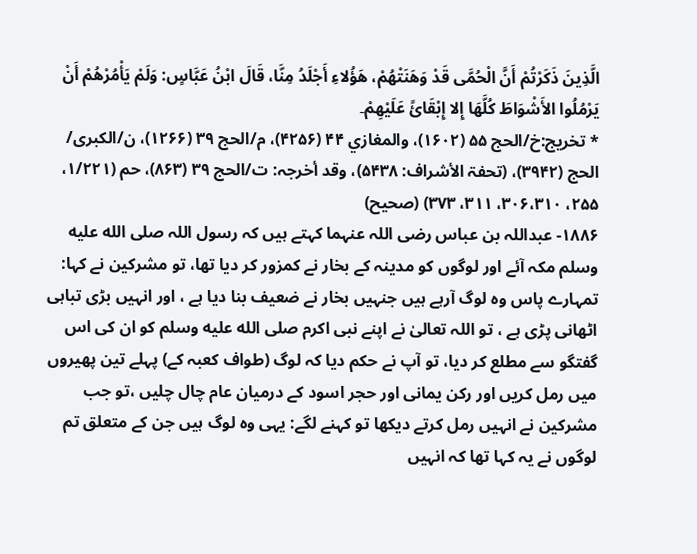الَّذِينَ ذَكَرْتُمْ أَنَّ الْحُمَّى قَدْ وَهَنَتْهُمْ، هَؤُلاءِ أَجْلَدُ مِنَّا، قَالَ ابْنُ عَبَّاسٍ: وَلَمْ يَأْمُرْهُمْ أَنْ يَرْمُلُوا الأَشْوَاطَ كُلَّهَا إِلا إِبْقَائً عَلَيْهِمْ۔
* تخريج:خ/الحج ۵۵ (۱۶۰۲)، والمغازي ۴۴ (۴۲۵۶)، م/الحج ۳۹ (۱۲۶۶)، ن/الکبری/ الحج (۳۹۴۲)، (تحفۃ الأشراف: ۵۴۳۸)، وقد أخرجہ: ت/الحج ۳۹ (۸۶۳)، حم (۱/۲۲۱، ۲۵۵، ۳۰۶،۳۱۰، ۳۱۱، ۳۷۳) (صحیح)
۱۸۸۶- عبداللہ بن عباس رضی اللہ عنہما کہتے ہیں کہ رسول اللہ صلى الله عليه وسلم مکہ آئے اور لوگوں کو مدینہ کے بخار نے کمزور کر دیا تھا، تو مشرکین نے کہا: تمہارے پاس وہ لوگ آرہے ہیں جنہیں بخار نے ضعیف بنا دیا ہے ، اور انہیں بڑی تباہی اٹھانی پڑی ہے ، تو اللہ تعالیٰ نے اپنے نبی اکرم صلى الله عليه وسلم کو ان کی اس گفتگو سے مطلع کر دیا، تو آپ نے حکم دیا کہ لوگ (طواف کعبہ کے) پہلے تین پھیروں میں رمل کریں اور رکن یمانی اور حجر اسود کے درمیان عام چال چلیں ،تو جب مشرکین نے انہیں رمل کرتے دیکھا تو کہنے لگے: یہی وہ لوگ ہیں جن کے متعلق تم لوگوں نے یہ کہا تھا کہ انہیں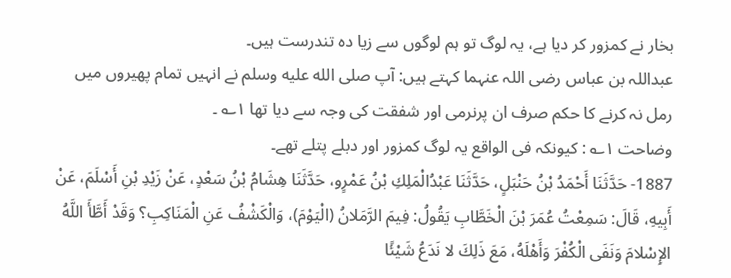بخار نے کمزور کر دیا ہے، یہ لوگ تو ہم لوگوں سے زیا دہ تندرست ہیں۔
عبداللہ بن عباس رضی اللہ عنہما کہتے ہیں: آپ صلى الله عليه وسلم نے انہیں تمام پھیروں میں رمل نہ کرنے کا حکم صرف ان پرنرمی اور شفقت کی وجہ سے دیا تھا ۱؎ ۔
وضاحت ۱؎ : کیونکہ فی الواقع یہ لوگ کمزور اور دبلے پتلے تھے۔
1887- حَدَّثَنَا أَحْمَدُ بْنُ حَنْبَلٍ، حَدَّثَنَا عَبْدُالْمَلِكِ بْنُ عَمْرٍو، حَدَّثَنَا هِشَامُ بْنُ سَعْدٍ، عَنْ زَيْدِ بْنِ أَسْلَمَ، عَنْ أَبِيهِ، قَالَ: سَمِعْتُ عُمَرَ بْنَ الْخَطَّابِ يَقُولُ: فِيمَ الرَّمَلانُ (الْيَوْمَ)، وَالْكَشْفُ عَنِ الْمَنَاكِبِ؟ وَقَدْ أَطَّأَ اللَّهُ الإِسْلامَ وَنَفَى الْكُفْرَ وَأَهْلَهُ، مَعَ ذَلِكَ لا نَدَعُ شَيْئًا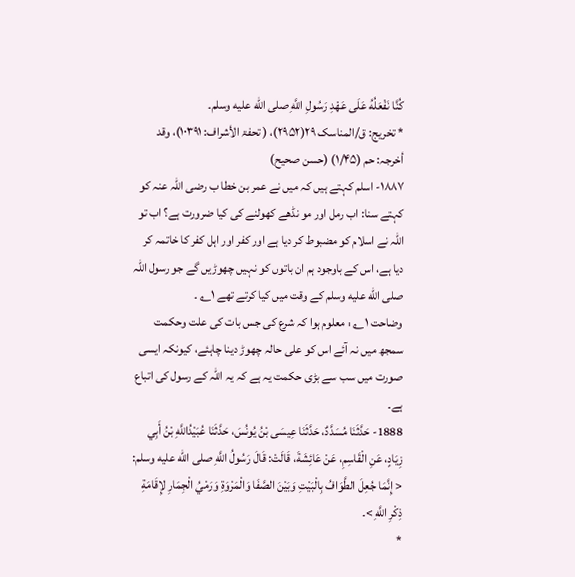كُنَّا نَفْعَلُهُ عَلَى عَهْدِ رَسُولِ اللَّهِ صلى الله عليه وسلم۔
* تخريج: ق/المناسک ۲۹(۲۹۵۲)، ( تحفۃ الأشراف: ۱۰۳۹۱)، وقد أخرجہ: حم (۱/۴۵) (حسن صحیح)
۱۸۸۷- اسلم کہتے ہیں کہ میں نے عمر بن خطا ب رضی اللہ عنہ کو کہتے سنا: اب رمل اور مو نڈھے کھولنے کی کیا ضرورت ہے؟ اب تو اللہ نے اسلام کو مضبوط کر دیا ہے اور کفر اور اہل کفر کا خاتمہ کر دیا ہے، اس کے باوجود ہم ان باتوں کو نہیں چھوڑیں گے جو رسول اللہ صلى الله عليه وسلم کے وقت میں کیا کرتے تھے ۱؎ ۔
وضاحت ۱؎ : معلوم ہوا کہ شرع کی جس بات کی علت وحکمت سمجھ میں نہ آئے اس کو علی حالہ چھوڑ دینا چاہئے، کیونکہ ایسی صورت میں سب سے بڑی حکمت یہ ہے کہ یہ اللہ کے رسول کی اتباع ہے۔
1888- حَدَّثَنَا مُسَدَّدٌ، حَدَّثَنَا عِيسَى بْنُ يُونُسَ، حَدَّثَنَا عُبَيْدُاللَّهِ بْنُ أَبِي زِيَادٍ، عَنِ الْقَاسِمِ، عَنْ عَائِشَةَ، قَالَتْ: قَالَ رَسُولُ اللَّهِ صلى الله عليه وسلم: < إِنَّمَا جُعِلَ الطَّوَافُ بِالْبَيْتِ وَبَيْنَ الصَّفَا وَالْمَرْوَةِ وَرَمْيُ الْجِمَارِ لإِقَامَةِ ذِكْرِ اللَّهِ >۔
*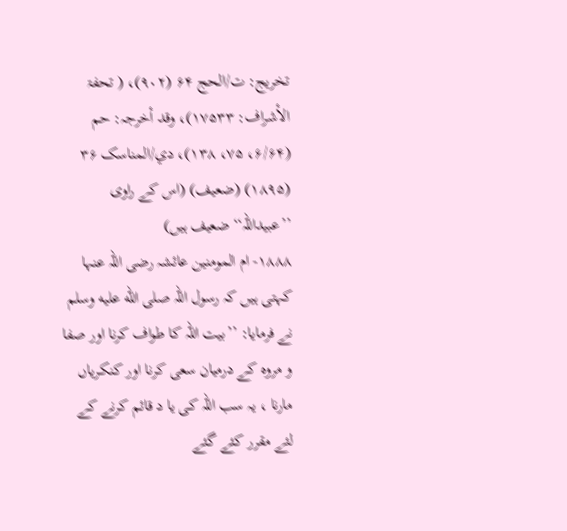تخريج: ت/الحج ۶۴ (۹۰۲)، ( تحفۃ الأشراف: ۱۷۵۳۳)، وقد أخرجہ: حم (۶/۶۴، ۷۵، ۱۳۸)، دي/المناسک ۳۶ (۱۸۹۵) (ضعیف) (اس کے راوی ’’عبیداللہ‘‘ ضعیف ہیں)
۱۸۸۸- ام المومنین عائشہ رضی اللہ عنہا کہتی ہیں کہ رسول اللہ صلى الله عليه وسلم نے فرمایا: ’’بیت اللہ کا طواف کرنا اور صفا و مروہ کے درمیان سعی کرنا اور کنکریاں مارنا ، یہ سب اللہ کی یا د قائم کرنے کے لئے مقرر کئے گئے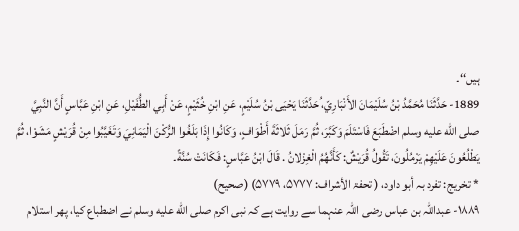ہیں‘‘۔
1889- حَدَّثَنَا مُحَمَّدُ بْنُ سُلَيْمَانَ الأَنْبَارِيّ،ُ حَدَّثَنَا يَحْيَى بْنُ سُلَيْمٍ، عَنِ ابْنِ خُثَيْمٍ، عَنْ أَبِي الطُّفَيْلِ، عَنِ ابْنِ عَبَّاسٍ أَنَّ النَّبِيَّ صلى الله عليه وسلم اضْطَبَعَ فَاسْتَلَمَ وَكَبَّرَ، ثُمَّ رَمَلَ ثَلاثَةَ أَطْوَافٍ، وَكَانُوا إِذَا بَلَغُوا الرُّكْنَ الْيَمَانِيَ وَتَغَيَّبُوا مِنْ قُرَيْشٍ مَشَوْا، ثُمَّ يَطْلُعُونَ عَلَيْهِمْ يَرْمُلُونَ، تَقُولُ قُرَيْشٌ: كَأَنَّهُمُ الْغِزْلانُ . قَالَ ابْنُ عَبَّاسٍ: فَكَانَتْ سُنَّةً۔
* تخريج: تفرد بہ أبو داود، ( تحفۃ الأشراف: ۵۷۷۷، ۵۷۷۹) (صحیح)
۱۸۸۹- عبداللہ بن عباس رضی اللہ عنہما سے روایت ہے کہ نبی اکرم صلى الله عليه وسلم نے اضطباع کیا، پھر استلام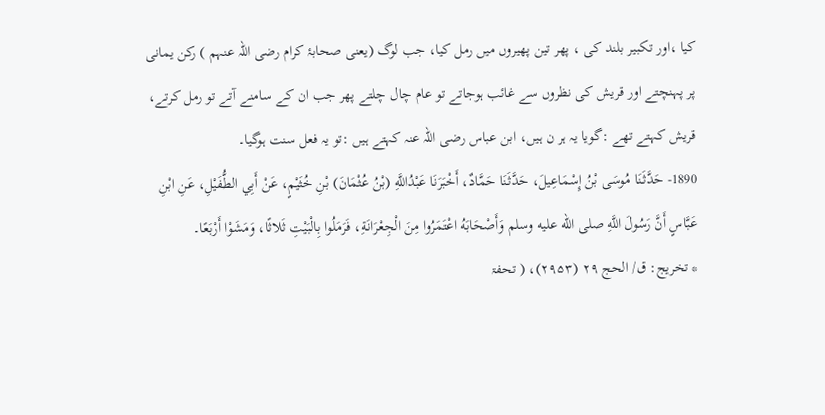کیا ،اور تکبیر بلند کی ، پھر تین پھیروں میں رمل کیا، جب لوگ (یعنی صحابۂ کرام رضی اللہ عنہم ) رکن یمانی پر پہنچتے اور قریش کی نظروں سے غائب ہوجاتے تو عام چال چلتے پھر جب ان کے سامنے آتے تو رمل کرتے، قریش کہتے تھے :گویا یہ ہر ن ہیں، ابن عباس رضی اللہ عنہ کہتے ہیں :تو یہ فعل سنت ہوگیا۔
1890- حَدَّثَنَا مُوسَى بْنُ إِسْمَاعِيلَ، حَدَّثَنَا حَمَّادٌ، أَخْبَرَنَا عَبْدُاللَّهِ (بْنُ عُثْمَانَ) بْنِ خُثَيْمٍ، عَنْ أَبِي الطُّفَيْلِ، عَنِ ابْنِ عَبَّاسٍ أَنَّ رَسُولَ اللَّهِ صلى الله عليه وسلم وَأَصْحَابَهُ اعْتَمَرُوا مِنَ الْجِعْرَانَةِ، فَرَمَلُوا بِالْبَيْتِ ثَلاثًا، وَمَشَوْا أَرْبَعًا۔
* تخريج: ق/ الحج ۲۹ (۲۹۵۳)، ( تحفۃ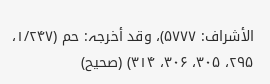الأشراف: ۵۷۷۷)، وقد أخرجہ: حم (۱/۲۴۷، ۲۹۵، ۳۰۵، ۳۰۶، ۳۱۴) (صحیح)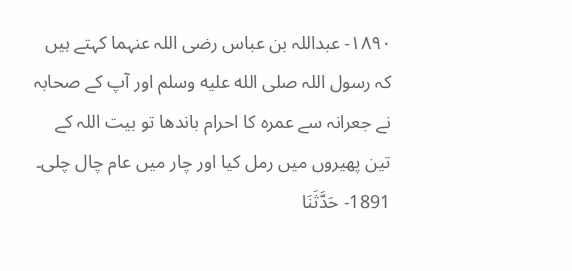۱۸۹۰- عبداللہ بن عباس رضی اللہ عنہما کہتے ہیں کہ رسول اللہ صلى الله عليه وسلم اور آپ کے صحابہ نے جعرانہ سے عمرہ کا احرام باندھا تو بیت اللہ کے تین پھیروں میں رمل کیا اور چار میں عام چال چلی۔
1891- حَدَّثَنَا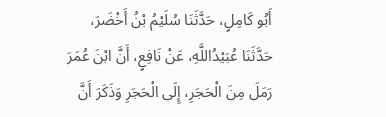أَبُو كَامِلٍ، حَدَّثَنَا سُلَيْمُ بْنُ أَخْضَرَ، حَدَّثَنَا عُبَيْدُاللَّهِ، عَنْ نَافِعٍ، أَنَّ ابْنَ عُمَرَ رَمَلَ مِنَ الْحَجَرِ، إِلَى الْحَجَرِ وَذَكَرَ أَنَّ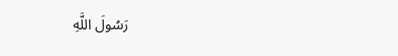رَسُولَ اللَّهِ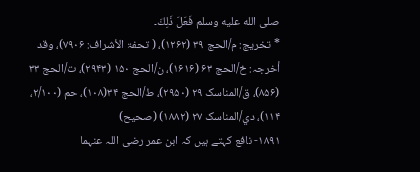صلى الله عليه وسلم فَعَلَ ذَلِكَ۔
* تخريج: م/الحج ۳۹ (۱۲۶۲)، ( تحفۃ الأشراف: ۷۹۰۶)، وقد أخرجہ: خ/الحج ۶۳ (۱۶۱۶)، ن/الحج ۱۵۰ (۲۹۴۳)، ت/الحج ۳۳ (۸۵۶)، ق/المناسک ۲۹ (۲۹۵۰)، ط/الحج ۳۴(۱۰۸)، حم (۲/۱۰۰، ۱۱۴)، دي/المناسک ۲۷ (۱۸۸۲) (صحیح)
۱۸۹۱- نافع کہتے ہیں کہ ابن عمر رضی اللہ عنہما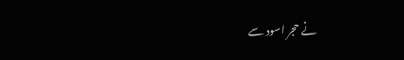نے حجر اسود سے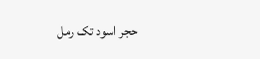حجر اسود تک رمل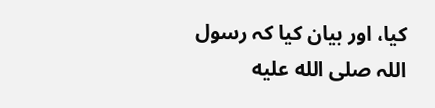کیا، اور بیان کیا کہ رسول اللہ صلى الله عليه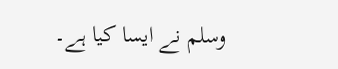وسلم نے ایسا کیا ہے۔